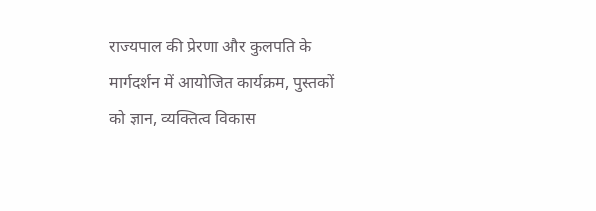राज्यपाल की प्रेरणा और कुलपति के मार्गदर्शन में आयोजित कार्यक्रम, पुस्तकों को ज्ञान, व्यक्तित्व विकास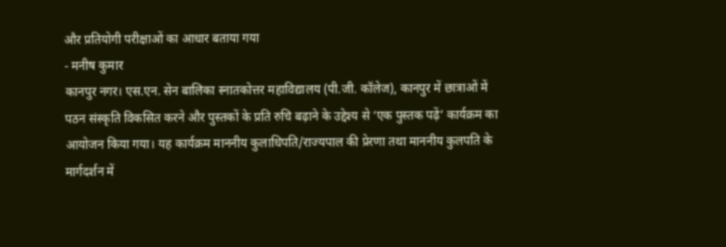और प्रतियोगी परीक्षाओं का आधार बताया गया
- मनीष कुमार
कानपुर नगर। एस.एन. सेन बालिका स्नातकोत्तर महाविद्यालय (पी.जी. कॉलेज), कानपुर में छात्राओं में पठन संस्कृति विकसित करने और पुस्तकों के प्रति रुचि बढ़ाने के उद्देश्य से ‘एक पुस्तक पढ़ें’ कार्यक्रम का आयोजन किया गया। यह कार्यक्रम माननीय कुलाधिपति/राज्यपाल की प्रेरणा तथा माननीय कुलपति के मार्गदर्शन में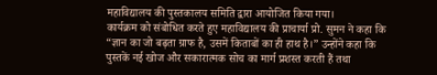महाविद्यालय की पुस्तकालय समिति द्वारा आयोजित किया गया।
कार्यक्रम को संबोधित करते हुए महाविद्यालय की प्राचार्या प्रो. सुमन ने कहा कि “ज्ञान का जो बढ़ता ग्राफ है, उसमें किताबों का ही हाथ है।” उन्होंने कहा कि पुस्तकें नई खोज और सकारात्मक सोच का मार्ग प्रशस्त करती हैं तथा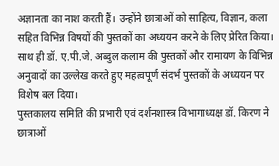अज्ञानता का नाश करती हैं। उन्होंने छात्राओं को साहित्य, विज्ञान, कला सहित विभिन्न विषयों की पुस्तकों का अध्ययन करने के लिए प्रेरित किया। साथ ही डॉ. ए.पी.जे. अब्दुल कलाम की पुस्तकों और रामायण के विभिन्न अनुवादों का उल्लेख करते हुए महत्वपूर्ण संदर्भ पुस्तकों के अध्ययन पर विशेष बल दिया।
पुस्तकालय समिति की प्रभारी एवं दर्शनशास्त्र विभागाध्यक्ष डॉ. किरण ने छात्राओं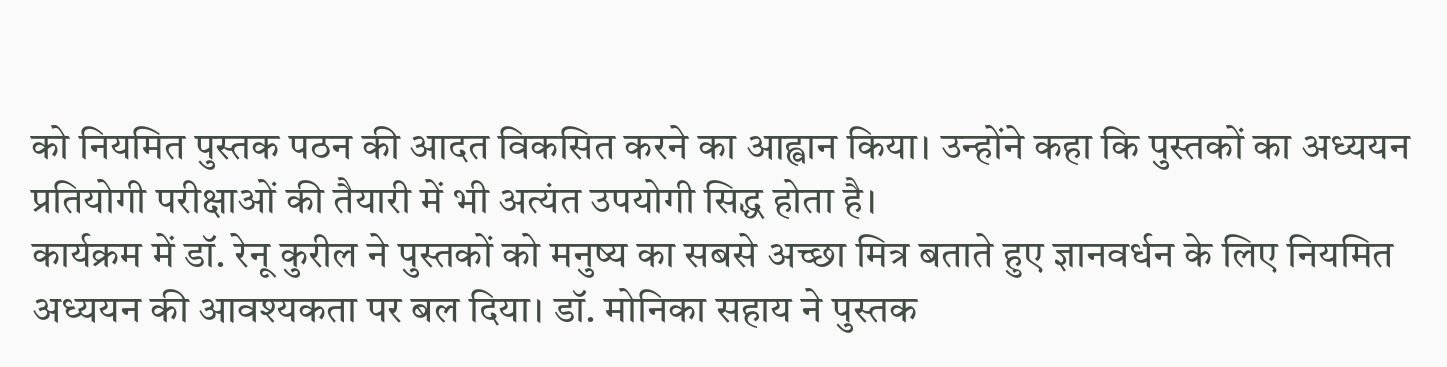को नियमित पुस्तक पठन की आदत विकसित करने का आह्वान किया। उन्होंने कहा कि पुस्तकों का अध्ययन प्रतियोगी परीक्षाओं की तैयारी में भी अत्यंत उपयोगी सिद्ध होता है।
कार्यक्रम में डॉ. रेनू कुरील ने पुस्तकों को मनुष्य का सबसे अच्छा मित्र बताते हुए ज्ञानवर्धन के लिए नियमित अध्ययन की आवश्यकता पर बल दिया। डॉ. मोनिका सहाय ने पुस्तक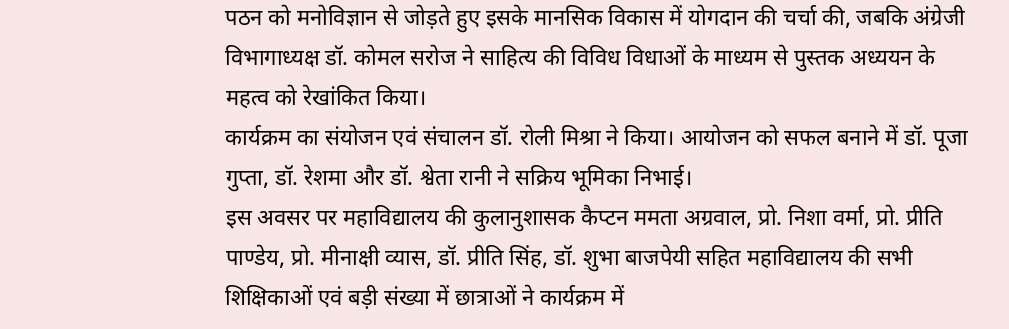पठन को मनोविज्ञान से जोड़ते हुए इसके मानसिक विकास में योगदान की चर्चा की, जबकि अंग्रेजी विभागाध्यक्ष डॉ. कोमल सरोज ने साहित्य की विविध विधाओं के माध्यम से पुस्तक अध्ययन के महत्व को रेखांकित किया।
कार्यक्रम का संयोजन एवं संचालन डॉ. रोली मिश्रा ने किया। आयोजन को सफल बनाने में डॉ. पूजा गुप्ता, डॉ. रेशमा और डॉ. श्वेता रानी ने सक्रिय भूमिका निभाई।
इस अवसर पर महाविद्यालय की कुलानुशासक कैप्टन ममता अग्रवाल, प्रो. निशा वर्मा, प्रो. प्रीति पाण्डेय, प्रो. मीनाक्षी व्यास, डॉ. प्रीति सिंह, डॉ. शुभा बाजपेयी सहित महाविद्यालय की सभी शिक्षिकाओं एवं बड़ी संख्या में छात्राओं ने कार्यक्रम में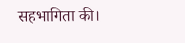सहभागिता की।